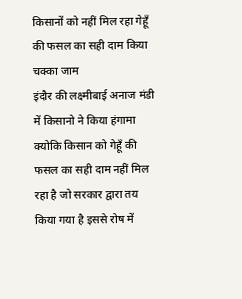किसानों को नहीं मिल रहा गेहूँ की फसल का सही दाम किया चक्का जाम
इंदौर की लक्ष्मीबाई अनाज मंडी में किसानो ने किया हंगामा क्योकि किसान को गेहूँ की फसल का सही दाम नहीं मिल रहा है जो सरकार द्वारा तय किया गया है इससे रोष में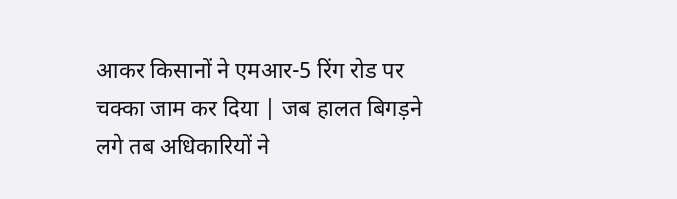आकर किसानों ने एमआर-5 रिंग रोड पर चक्का जाम कर दिया | जब हालत बिगड़ने लगे तब अधिकारियों ने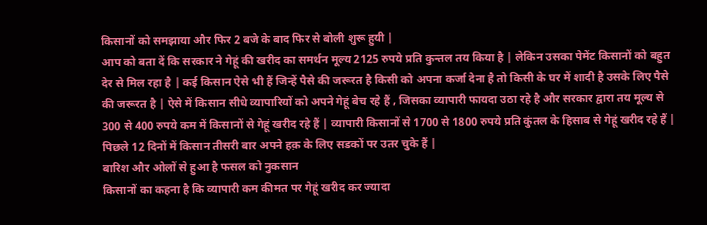किसानों को समझाया और फिर 2 बजे के बाद फिर से बोली शुरू हुयी |
आप को बता दें कि सरकार ने गेहूं की खरीद का समर्थन मूल्य 2125 रुपये प्रति कुन्तल तय किया है | लेकिन उसका पेमेंट किसानों को बहुत देर से मिल रहा है | कई किसान ऐसे भी हैं जिन्हें पैसे की जरूरत है किसी को अपना कर्जा देना है तो किसी के घर में शादी है उसके लिए पैसे की जरूरत है | ऐसे में किसान सीधे व्यापारियों को अपने गेहूं बेच रहे हैं , जिसका व्यापारी फायदा उठा रहे है और सरकार द्वारा तय मूल्य से 300 से 400 रुपये कम में किसानों से गेहूं खरीद रहे हैं | व्यापारी किसानों से 1700 से 1800 रुपये प्रति कुंतल के हिसाब से गेहूं खरीद रहे हैं | पिछले 12 दिनों में किसान तीसरी बार अपने हक़ के लिए सडकों पर उतर चुके हैं |
बारिश और ओलों से हुआ है फसल को नुकसान
किसानों का कहना है कि व्यापारी कम कीमत पर गेहूं खरीद कर ज्यादा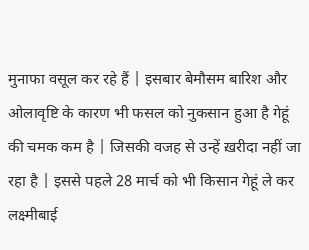मुनाफा वसूल कर रहे हैं | इसबार बेमौसम बारिश और ओलावृष्टि के कारण भी फसल को नुकसान हुआ है गेहूं की चमक कम है | जिसकी वजह से उन्हें ख़रीदा नहीं जा रहा है | इससे पहले 28 मार्च को भी किसान गेहूं ले कर लक्ष्मीबाई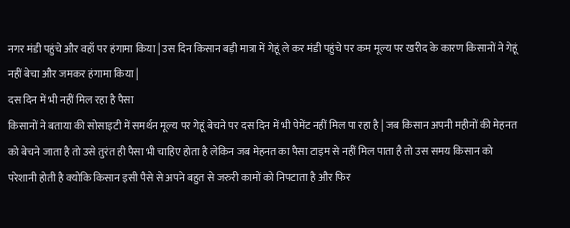नगर मंडी पहुंचे और वहाँ पर हंगामा किया | उस दिन किसान बड़ी मात्रा में गेहूं ले कर मंडी पहुंचे पर कम मूल्य पर खरीद के कारण किसानों ने गेहूं नहीं बेचा और जमकर हंगामा किया |
दस दिन में भी नहीं मिल रहा है पैसा
किसानों ने बताया की सोसाइटी में समर्थन मूल्य पर गेहूं बेचने पर दस दिन में भी पेमेंट नहीं मिल पा रहा है | जब किसान अपनी महीनों की मेहनत को बेचने जाता है तो उसे तुरंत ही पैसा भी चाहिए होता है लेकिन जब मेहनत का पैसा टाइम से नहीं मिल पाता है तो उस समय किसान को परेशानी होती है क्योकि किसान इसी पैसे से अपने बहुत से जरुरी कामों को निपटाता है और फिर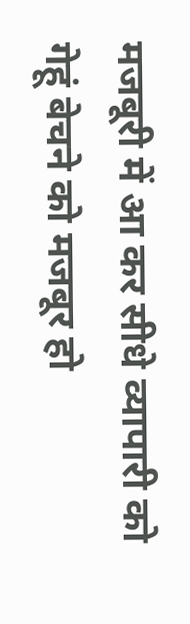मजबूरी में आ कर सीधे व्यापारी को गेहूं बेचने को मजबूर हो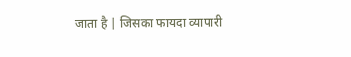जाता है | जिसका फायदा व्यापारी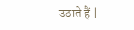उठाते हैं |